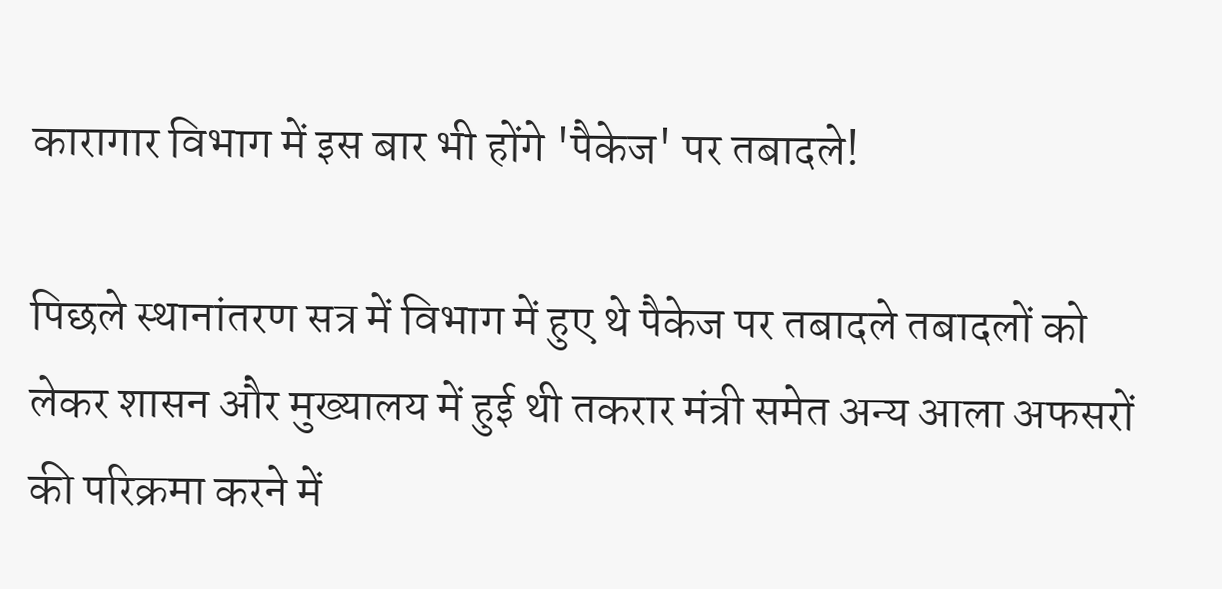कारागार विभाग में इस बार भी होंगे 'पैकेज' पर तबादले!

पिछले स्थानांतरण सत्र में विभाग में हुए थे पैकेज पर तबादले तबादलों को लेकर शासन और मुख्यालय में हुई थी तकरार मंत्री समेत अन्य आला अफसरों की परिक्रमा करने में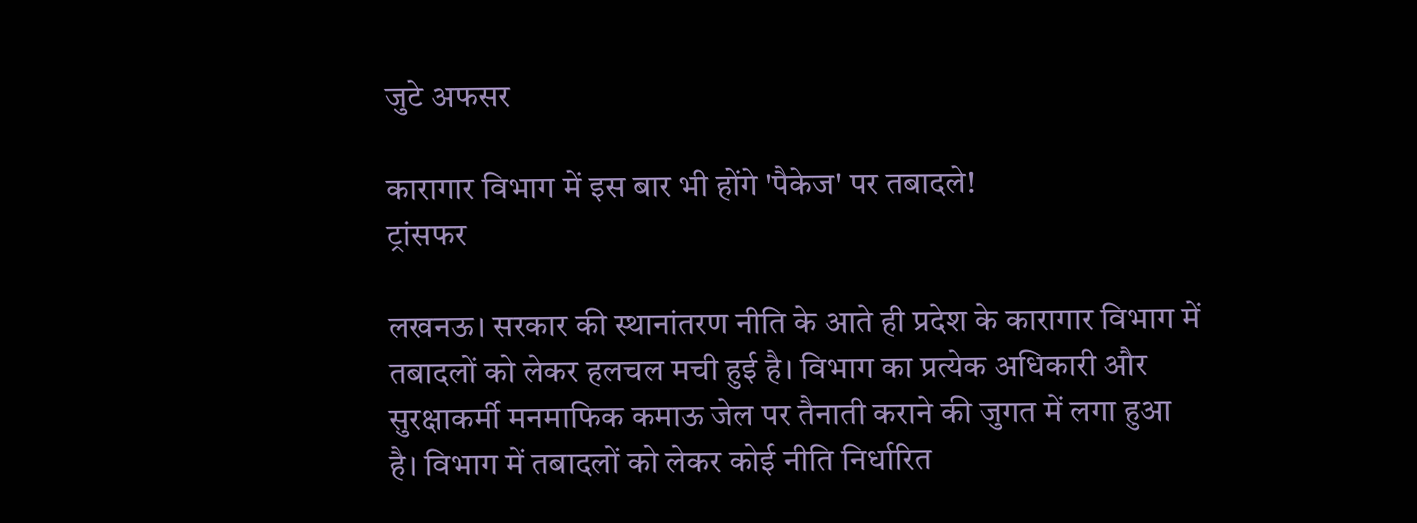जुटे अफसर

कारागार विभाग में इस बार भी होंगे 'पैकेज' पर तबादले!
ट्रांसफर

लखनऊ। सरकार की स्थानांतरण नीति के आते ही प्रदेश के कारागार विभाग में तबादलों को लेकर हलचल मची हुई है। विभाग का प्रत्येक अधिकारी और सुरक्षाकर्मी मनमाफिक कमाऊ जेल पर तैनाती कराने की जुगत में लगा हुआ है। विभाग में तबादलों को लेकर कोई नीति निर्धारित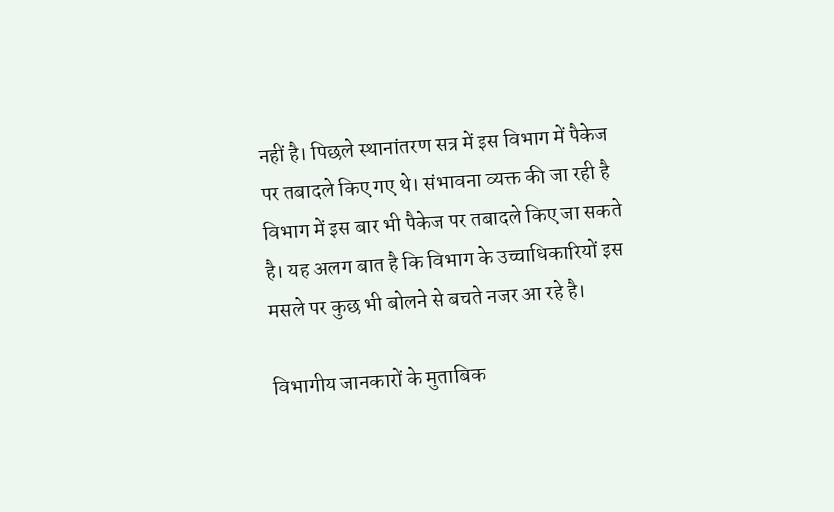नहीं है। पिछले स्थानांतरण सत्र में इस विभाग में पैकेज पर तबादले किए गए थे। संभावना व्यक्त की जा रही है विभाग में इस बार भी पैकेज पर तबादले किए जा सकते है। यह अलग बात है कि विभाग के उच्चाधिकारियों इस मसले पर कुछ भी बोलने से बचते नजर आ रहे है।

विभागीय जानकारों के मुताबिक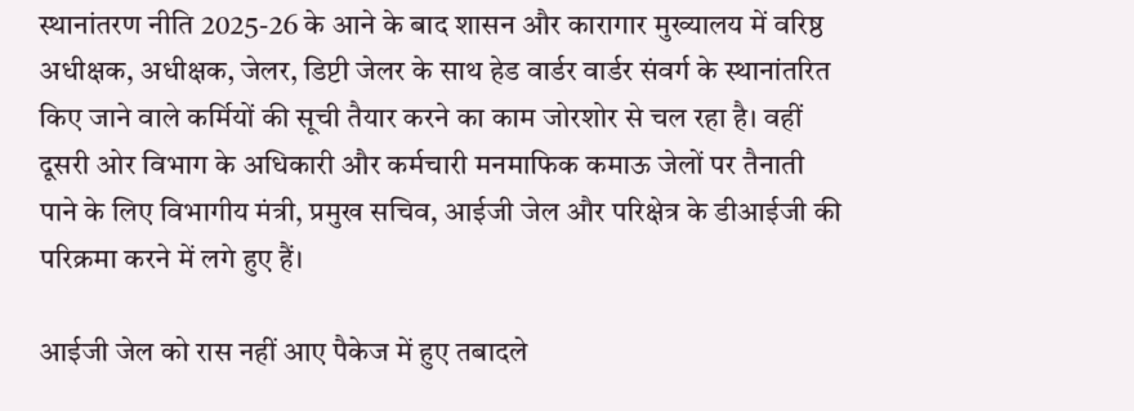स्थानांतरण नीति 2025-26 के आने के बाद शासन और कारागार मुख्यालय में वरिष्ठ अधीक्षक, अधीक्षक, जेलर, डिप्टी जेलर के साथ हेड वार्डर वार्डर संवर्ग के स्थानांतरित किए जाने वाले कर्मियों की सूची तैयार करने का काम जोरशोर से चल रहा है। वहीं दूसरी ओर विभाग के अधिकारी और कर्मचारी मनमाफिक कमाऊ जेलों पर तैनाती पाने के लिए विभागीय मंत्री, प्रमुख सचिव, आईजी जेल और परिक्षेत्र के डीआईजी की परिक्रमा करने में लगे हुए हैं।

आईजी जेल को रास नहीं आए पैकेज में हुए तबादले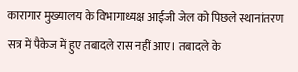कारागार मुख्यालय के विभागाध्यक्ष आईजी जेल को पिछले स्थानांतरण सत्र में पैकेज में हुए तबादले रास नहीं आए। तबादले के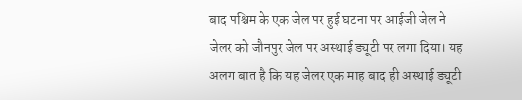बाद पश्चिम के एक जेल पर हुई घटना पर आईजी जेल ने जेलर को जौनपुर जेल पर अस्थाई ड्यूटी पर लगा दिया। यह अलग बात है कि यह जेलर एक माह बाद ही अस्थाई ड्यूटी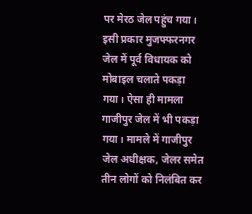पर मेरठ जेल पहुंच गया। इसी प्रकार मुजफ्फरनगर जेल में पूर्व विधायक को मोबाइल चलाते पकड़ा गया। ऐसा ही मामला गाजीपुर जेल में भी पकड़ा गया। मामले में गाजीपुर जेल अधीक्षक, जेलर समेत तीन लोगों को निलंबित कर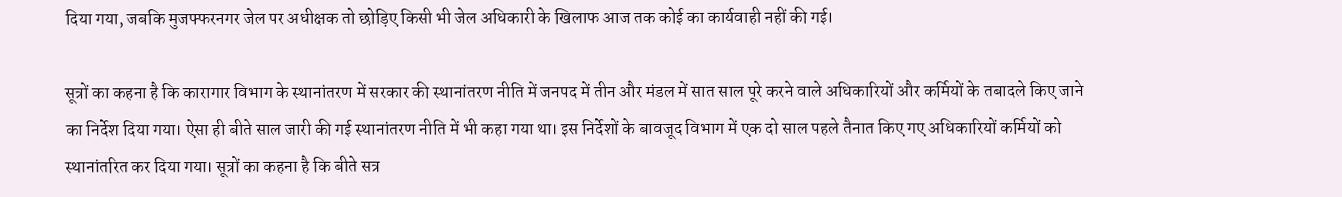दिया गया, जबकि मुजफ्फरनगर जेल पर अधीक्षक तो छोड़िए किसी भी जेल अधिकारी के खिलाफ आज तक कोई का कार्यवाही नहीं की गई।

सूत्रों का कहना है कि कारागार विभाग के स्थानांतरण में सरकार की स्थानांतरण नीति में जनपद में तीन और मंडल में सात साल पूरे करने वाले अधिकारियों और कर्मियों के तबादले किए जाने का निर्देश दिया गया। ऐसा ही बीते साल जारी की गई स्थानांतरण नीति में भी कहा गया था। इस निर्देशों के बावजूद विभाग में एक दो साल पहले तैनात किए गए अधिकारियों कर्मियों को स्थानांतरित कर दिया गया। सूत्रों का कहना है कि बीते सत्र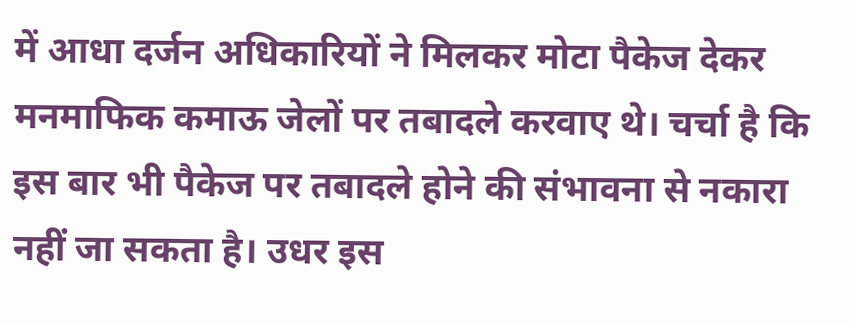में आधा दर्जन अधिकारियों ने मिलकर मोटा पैकेज देकर मनमाफिक कमाऊ जेलों पर तबादले करवाए थे। चर्चा है कि इस बार भी पैकेज पर तबादले होने की संभावना से नकारा नहीं जा सकता है। उधर इस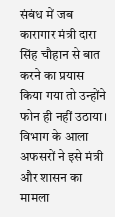संबंध में जब कारागार मंत्री दारा सिंह चौहान से बात करने का प्रयास किया गया तो उन्होंने फोन ही नहीं उठाया। विभाग के आला अफसरों ने इसे मंत्री और शासन का मामला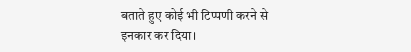बताते हुए कोई भी टिप्पणी करने से इनकार कर दिया।